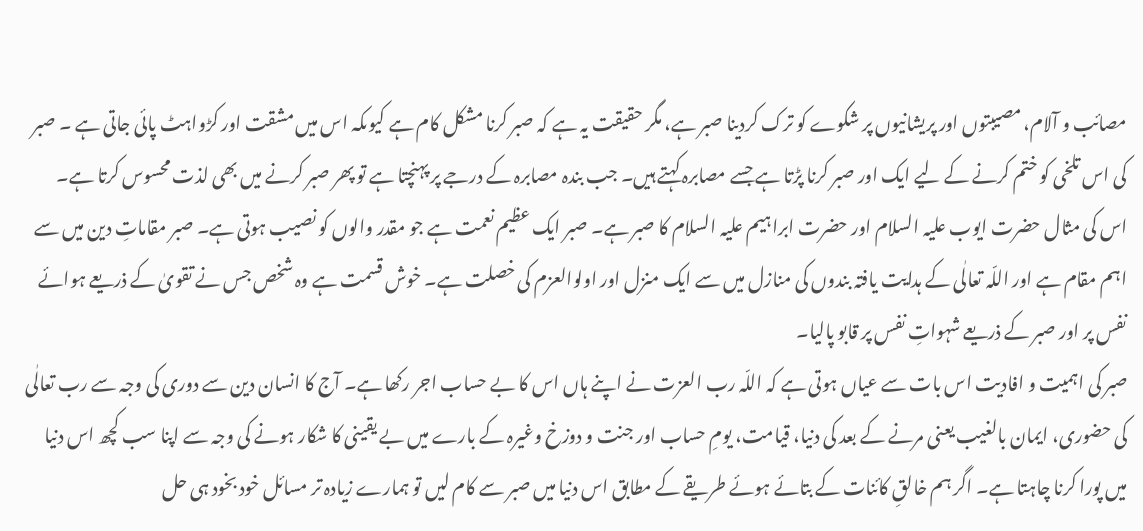مصائب و آلام، مصیبتوں اور پریشانیوں پر شکوے کو ترک کردینا صبر ہے، مگر حقیقت یہ ہے کہ صبر کرنا مشکل کام ہے کیوںکہ اس میں مشقت اور کڑواہٹ پائی جاتی ہے ۔ صبر کی اس تلخی کو ختم کرنے کے لیے ایک اور صبر کرنا پڑتا ہے جسے مصابرہ کہتے ہیں۔ جب بندہ مصابرہ کے درجے پر پہنچتا ہے تو پھر صبر کرنے میں بھی لذت محسوس کرتا ہے۔ اس کی مثال حضرت ایوب علیہ السلام اور حضرت ابراہیم علیہ السلام کا صبر ہے۔ صبر ایک عظیم نعمت ہے جو مقدر والوں کو نصیب ہوتی ہے۔ صبر مقاماتِ دین میں سے اہم مقام ہے اور اللّہ تعالٰی کے ہدایت یافتہ بندوں کی منازل میں سے ایک منزل اور اولوالعزم کی خصلت ہے۔ خوش قسمت ہے وہ شخص جس نے تقویٰ کے ذریعے ہوائے نفس پر اور صبر کے ذریعے شہواتِ نفس پر قابو پالیا۔
صبر کی اہمیت و افادیت اس بات سے عیاں ہوتی ہے کہ اللّہ رب العزت نے اپنے ہاں اس کا بے حساب اجر رکھا ہے۔ آج کا انسان دین سے دوری کی وجہ سے رب تعالٰی کی حضوری، ایمان بالغیب یعنی مرنے کے بعد کی دنیا، قیامت، یومِ حساب اور جنت و دوزخ وغیرہ کے بارے میں بے یقینی کا شکار ہونے کی وجہ سے اپنا سب کچھ اس دنیا میں پورا کرنا چاہتا ہے۔ اگر ہم خالقِ کائنات کے بتائے ہوئے طریقے کے مطابق اس دنیا میں صبر سے کام لیں تو ہمارے زیادہ تر مسائل خود بخود ہی حل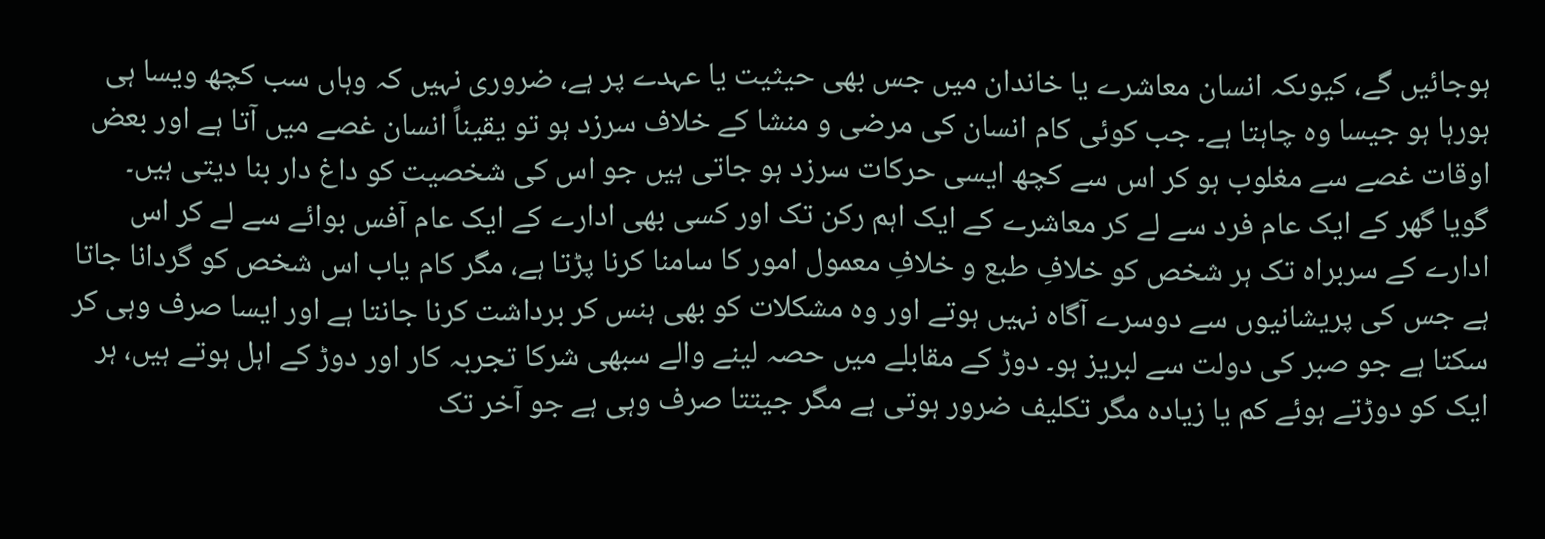ہوجائیں گے، کیوںکہ انسان معاشرے یا خاندان میں جس بھی حیثیت یا عہدے پر ہے، ضروری نہیں کہ وہاں سب کچھ ویسا ہی ہورہا ہو جیسا وہ چاہتا ہے۔ جب کوئی کام انسان کی مرضی و منشا کے خلاف سرزد ہو تو یقیناً انسان غصے میں آتا ہے اور بعض اوقات غصے سے مغلوب ہو کر اس سے کچھ ایسی حرکات سرزد ہو جاتی ہیں جو اس کی شخصیت کو داغ دار بنا دیتی ہیں۔
گویا گھر کے ایک عام فرد سے لے کر معاشرے کے ایک اہم رکن تک اور کسی بھی ادارے کے ایک عام آفس بوائے سے لے کر اس ادارے کے سربراہ تک ہر شخص کو خلافِ طبع و خلافِ معمول امور کا سامنا کرنا پڑتا ہے، مگر کام یاب اس شخص کو گردانا جاتا ہے جس کی پریشانیوں سے دوسرے آگاہ نہیں ہوتے اور وہ مشکلات کو بھی ہنس کر برداشت کرنا جانتا ہے اور ایسا صرف وہی کر سکتا ہے جو صبر کی دولت سے لبریز ہو۔ دوڑ کے مقابلے میں حصہ لینے والے سبھی شرکا تجربہ کار اور دوڑ کے اہل ہوتے ہیں، ہر ایک کو دوڑتے ہوئے کم یا زیادہ مگر تکلیف ضرور ہوتی ہے مگر جیتتا صرف وہی ہے جو آخر تک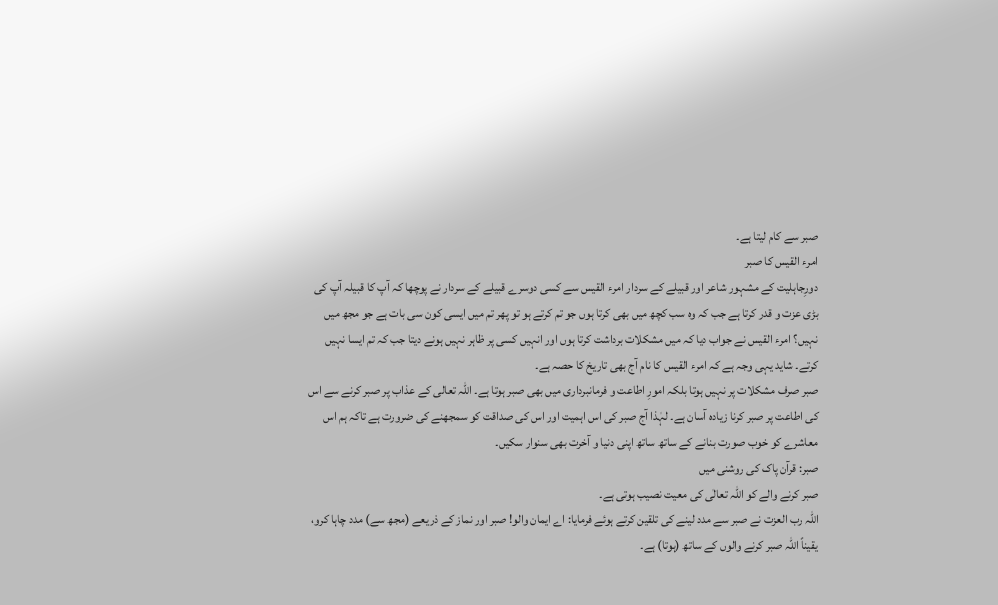صبر سے کام لیتا ہے۔
امرء القیس کا صبر
دورِجاہلیت کے مشہور شاعر اور قبیلے کے سردار امرء القیس سے کسی دوسرے قبیلے کے سردار نے پوچھا کہ آپ کا قبیلہ آپ کی بڑی عزت و قدر کرتا ہے جب کہ وہ سب کچھ میں بھی کرتا ہوں جو تم کرتے ہو تو پھر تم میں ایسی کون سی بات ہے جو مجھ میں نہیں؟ امرء القیس نے جواب دیا کہ میں مشکلات برداشت کرتا ہوں اور انہیں کسی پر ظاہر نہیں ہونے دیتا جب کہ تم ایسا نہیں کرتے۔ شاید یہی وجہ ہے کہ امرء القیس کا نام آج بھی تاریخ کا حصہ ہے۔
صبر صرف مشکلات پر نہیں ہوتا بلکہ امورِ اطاعت و فرمانبرداری میں بھی صبر ہوتا ہے۔ اللہ تعالی کے عذاب پر صبر کرنے سے اس کی اطاعت پر صبر کرنا زیادہ آسان ہے۔ لہٰذا آج صبر کی اس اہمیت اور اس کی صداقت کو سمجھنے کی ضرورت ہے تاکہ ہم اس معاشرے کو خوب صورت بنانے کے ساتھ ساتھ اپنی دنیا و آخرت بھی سنوار سکیں۔
صبر: قرآن پاک کی روشنی میں
صبر کرنے والے کو اللّہ تعالٰی کی معیت نصیب ہوتی ہے۔
اللّہ رب العزت نے صبر سے مدد لینے کی تلقین کرتے ہوئے فرمایا: اے ایمان والو! صبر اور نماز کے ذریعے (مجھ سے) مدد چاہا کرو، یقیناً اللّہ صبر کرنے والوں کے ساتھ (ہوتا) ہے۔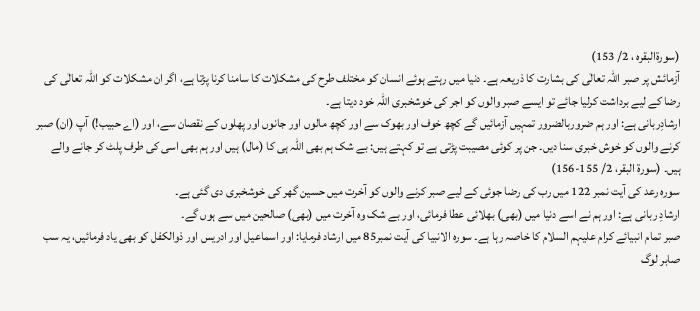(سورۃالبقرہ ، 2/ 153)
آزمائش پر صبر اللّہ تعالٰی کی بشارت کا ذریعہ ہے۔ دنیا میں رہتے ہوئے انسان کو مختلف طرح کی مشکلات کا سامنا کرنا پڑتا ہے، اگر ان مشکلات کو اللہ تعالٰی کی رضا کے لیے برداشت کرلیا جائے تو ایسے صبر والوں کو اجر کی خوشخبری اللہ خود دیتا ہے۔
ارشادِربانی ہے: اور ہم ضروربالضرور تمہیں آزمائیں گے کچھ خوف اور بھوک سے اور کچھ مالوں اور جانوں اور پھلوں کے نقصان سے، اور (اے حبیب!) آپ (ان) صبر کرنے والوں کو خوش خبری سنا دیں۔ جن پر کوئی مصیبت پڑتی ہے تو کہتے ہیں: بے شک ہم بھی اللّہ ہی کا (مال) ہیں اور ہم بھی اسی کی طرف پلٹ کر جانے والے ہیں۔ (سورۃ البقر، 2/ 155-156)
سورہ رعد کی آیت نمبر 122 میں رب کی رضا جوئی کے لیے صبر کرنے والوں کو آخرت میں حسین گھر کی خوشخبری دی گئی ہے۔
ارشادِ ربانی ہے: اور ہم نے اسے دنیا میں (بھی) بھلائی عطا فرمائی، اور بے شک وہ آخرت میں (بھی) صالحین میں سے ہوں گے۔
صبر تمام انبیائے کرام علیہم السلام کا خاصہ رہا ہے۔ سورہ الانبیا کی آیت نمبر85 میں ارشاد فرمایا: اور اسماعیل اور ادریس اور ذوالکفل کو بھی یاد فرمائیں، یہ سب صابر لوگ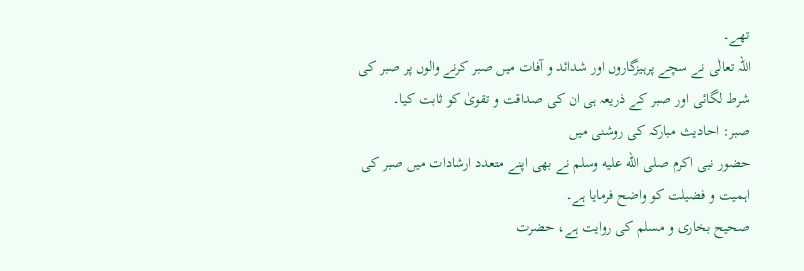تھے۔
اللّہ تعالٰی نے سچے پرہیزگاروں اور شدائد و آفات میں صبر کرنے والوں پر صبر کی شرط لگائی اور صبر کے ذریعہ ہی ان کی صداقت و تقویٰ کو ثابت کیا۔
صبر: احادیث مبارکہ کی روشنی میں
حضور نبی اکرم صلى الله عليه وسلم نے بھی اپنے متعدد ارشادات میں صبر کی اہمیت و فضیلت کو واضح فرمایا ہے۔
صحیح بخاری و مسلم کی روایت ہے، حضرت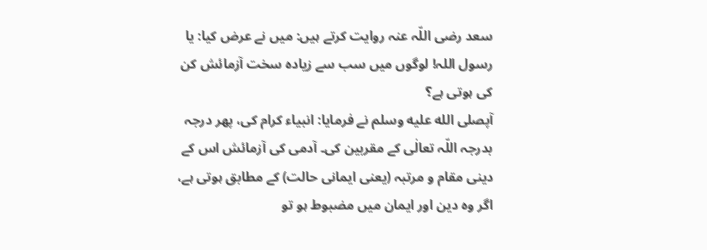سعد رضی اللّہ عنہ روایت کرتے ہیں: میں نے عرض کیا: یا رسول اللہ! لوگوں میں سب سے زیادہ سخت آزمائش کن کی ہوتی ہے؟
آپصلى الله عليه وسلم نے فرمایا: انبیاء کرام کی، پھر درجہ بدرجہ اللّہ تعالٰی کے مقربین کی۔ آدمی کی آزمائش اس کے دینی مقام و مرتبہ (یعنی ایمانی حالت) کے مطابق ہوتی ہے، اگر وہ دین اور ایمان میں مضبوط ہو تو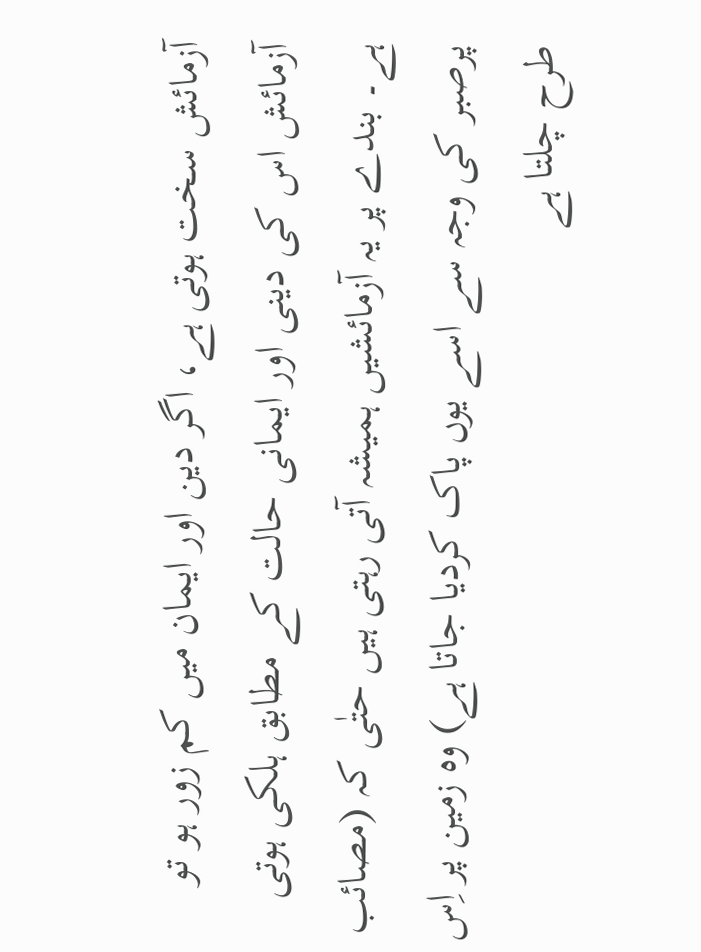آزمائش سخت ہوتی ہے، اگر دین اور ایمان میں کم زور ہو تو آزمائش اس کی دینی اور ایمانی حالت کے مطابق ہلکی ہوتی ہے۔ بندے پر یہ آزمائشیں ہمیشہ آتی رہتی ہیں حتٰی کہ (مصائب پرصبر کی وجہ سے اسے یوں پاک کردیا جاتا ہے) وہ زمین پر اِس طرح چلتا ہے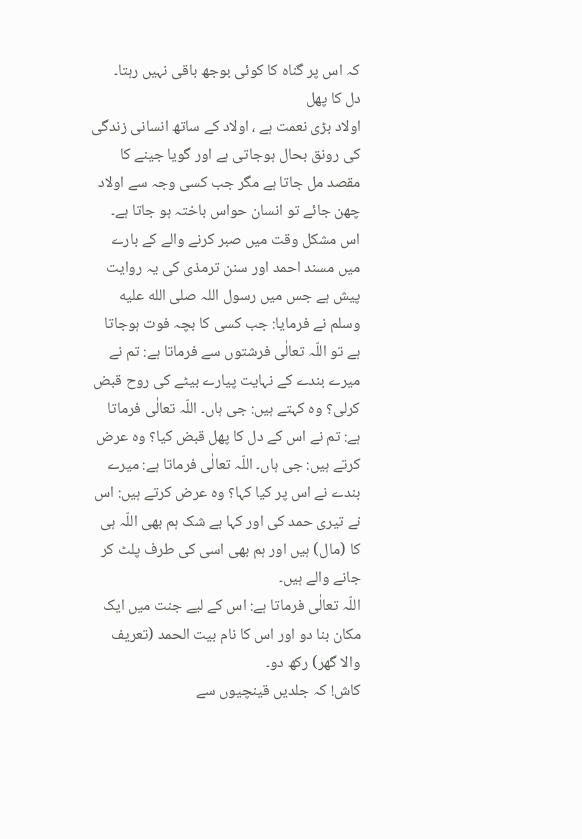کہ اس پر گناہ کا کوئی بوجھ باقی نہیں رہتا۔
دل کا پھل
اولاد بڑی نعمت ہے ، اولاد کے ساتھ انسانی زندگی کی رونق بحال ہوجاتی ہے اور گویا جینے کا مقصد مل جاتا ہے مگر جب کسی وجہ سے اولاد چھن جائے تو انسان حواس باختہ ہو جاتا ہے۔ اس مشکل وقت میں صبر کرنے والے کے بارے میں مسند احمد اور سنن ترمذی کی یہ روایت پیش ہے جس میں رسول اللہ صلى الله عليه وسلم نے فرمایا: جب کسی کا بچہ فوت ہوجاتا ہے تو اللّہ تعالٰی فرشتوں سے فرماتا ہے: تم نے میرے بندے کے نہایت پیارے بیٹے کی روح قبض کرلی؟ وہ کہتے ہیں: جی ہاں۔ اللّہ تعالٰی فرماتا ہے: تم نے اس کے دل کا پھل قبض کیا؟ وہ عرض کرتے ہیں: جی ہاں۔ اللّہ تعالٰی فرماتا ہے: میرے بندے نے اس پر کیا کہا؟ وہ عرض کرتے ہیں: اس نے تیری حمد کی اور کہا بے شک ہم بھی اللّہ ہی کا (مال) ہیں اور ہم بھی اسی کی طرف پلٹ کر جانے والے ہیں۔
اللّہ تعالٰی فرماتا ہے: اس کے لیے جنت میں ایک مکان بنا دو اور اس کا نام بیت الحمد (تعریف والا گھر) رکھ دو۔
کاش! کہ جلدیں قینچیوں سے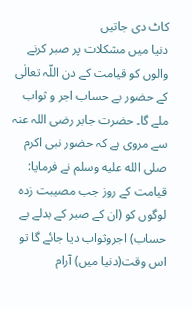کاٹ دی جاتیں
دنیا میں مشکلات پر صبر کرنے والوں کو قیامت کے دن اللّہ تعالٰی کے حضور بے حساب اجر و ثواب ملے گا۔ حضرت جابر رضی اللہ عنہ سے مروی ہے کہ حضور نبی اکرم صلى الله عليه وسلم نے فرمایا: قیامت کے روز جب مصیبت زدہ لوگوں کو (ان کے صبر کے بدلے بے حساب) اجروثواب دیا جائے گا تو اس وقت(دنیا میں) آرام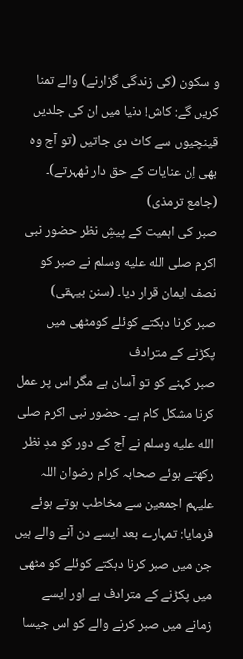و سکون (کی زندگی گزارنے) والے تمنا کریں گے: کاش! دنیا میں ان کی جلدیں قینچیوں سے کاٹ دی جاتیں (تو آج وہ بھی اِن عنایات کے حق دار ٹھہرتے)۔ (جامع ترمذی)
صبر کی اہمیت کے پیشِ نظر حضور نبی اکرم صلى الله عليه وسلم نے صبر کو نصف ایمان قرار دیا۔ (سنن بیہقی)
صبر کرنا دہکتے کوئلے کومٹھی میں پکڑنے کے مترادف
صبر کہنے کو تو آسان ہے مگر اس پر عمل کرنا مشکل کام ہے۔ حضور نبی اکرم صلى الله عليه وسلم نے آج کے دور کو مدِ نظر رکھتے ہوئے صحابہ کرام رضوان اللہ علیہم اجمعین سے مخاطب ہوتے ہوئے فرمایا: تمہارے بعد ایسے دن آنے والے ہیں جن میں صبر کرنا دہکتے کوئلے کو مٹھی میں پکڑنے کے مترادف ہے اور ایسے زمانے میں صبر کرنے والے کو اس جیسا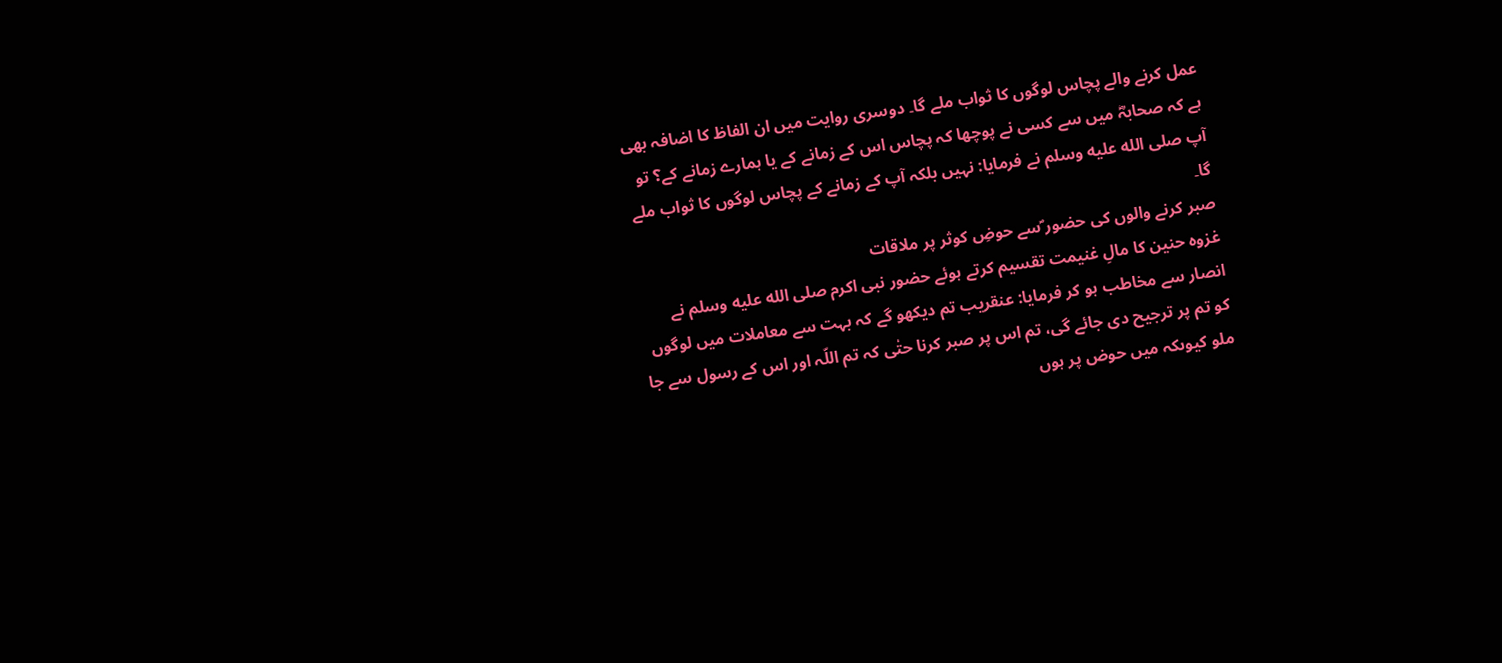عمل کرنے والے پچاس لوگوں کا ثواب ملے گا۔ دوسری روایت میں ان الفاظ کا اضافہ بھی ہے کہ صحابہؓ میں سے کسی نے پوچھا کہ پچاس اس کے زمانے کے یا ہمارے زمانے کے؟ تو آپ صلى الله عليه وسلم نے فرمایا: نہیں بلکہ آپ کے زمانے کے پچاس لوگوں کا ثواب ملے گا۔
صبر کرنے والوں کی حضور ؐسے حوضِ کوثر پر ملاقات
غزوہ حنین کا مالِ غنیمت تقسیم کرتے ہوئے حضور نبی اکرم صلى الله عليه وسلم نے انصار سے مخاطب ہو کر فرمایا: عنقریب تم دیکھو گے کہ بہت سے معاملات میں لوگوں کو تم پر ترجیح دی جائے گی، تم اس پر صبر کرنا حتٰی کہ تم اللّہ اور اس کے رسول سے جا ملو کیوںکہ میں حوض پر ہوں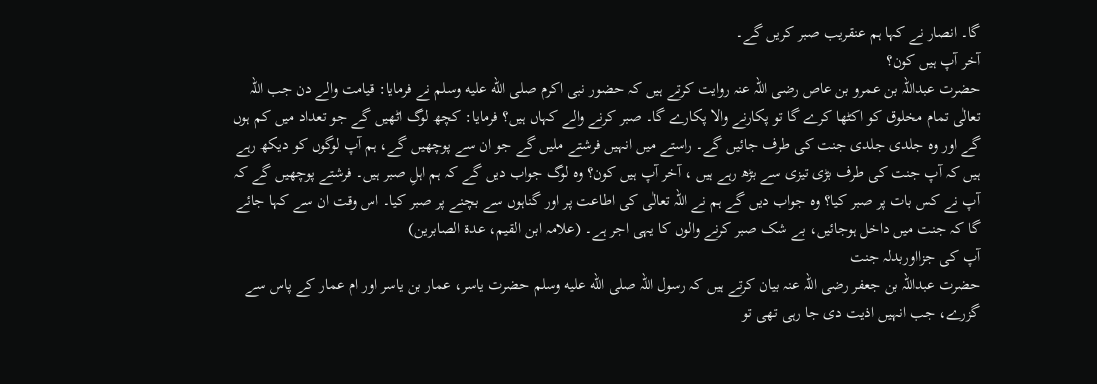گا۔ انصار نے کہا ہم عنقریب صبر کریں گے۔
آخر آپ ہیں کون؟
حضرت عبداللّہ بن عمرو بن عاص رضی اللّہ عنہ روایت کرتے ہیں کہ حضور نبی اکرم صلى الله عليه وسلم نے فرمایا: قیامت والے دن جب اللّہ تعالٰی تمام مخلوق کو اکٹھا کرے گا تو پکارنے والا پکارے گا۔ صبر کرنے والے کہاں ہیں؟ فرمایا: کچھ لوگ اٹھیں گے جو تعداد میں کم ہوں گے اور وہ جلدی جلدی جنت کی طرف جائیں گے۔ راستے میں انہیں فرشتے ملیں گے جو ان سے پوچھیں گے، ہم آپ لوگوں کو دیکھ رہے ہیں کہ آپ جنت کی طرف بڑی تیزی سے بڑھ رہے ہیں ، آخر آپ ہیں کون؟ وہ لوگ جواب دیں گے کہ ہم اہلِ صبر ہیں۔ فرشتے پوچھیں گے کہ آپ نے کس بات پر صبر کیا؟ وہ جواب دیں گے ہم نے اللّہ تعالٰی کی اطاعت پر اور گناہوں سے بچنے پر صبر کیا۔ اس وقت ان سے کہا جائے گا کہ جنت میں داخل ہوجائیں، بے شک صبر کرنے والوں کا یہی اجر ہے۔ (علامہ ابن القیم، عدۃ الصابرین)
آپ کی جزااوربدلہ جنت
حضرت عبداللّہ بن جعفر رضی اللہ عنہ بیان کرتے ہیں کہ رسول اللّہ صلى الله عليه وسلم حضرت یاسر، عمار بن یاسر اور ام عمار کے پاس سے گزرے، جب انہیں اذیت دی جا رہی تھی تو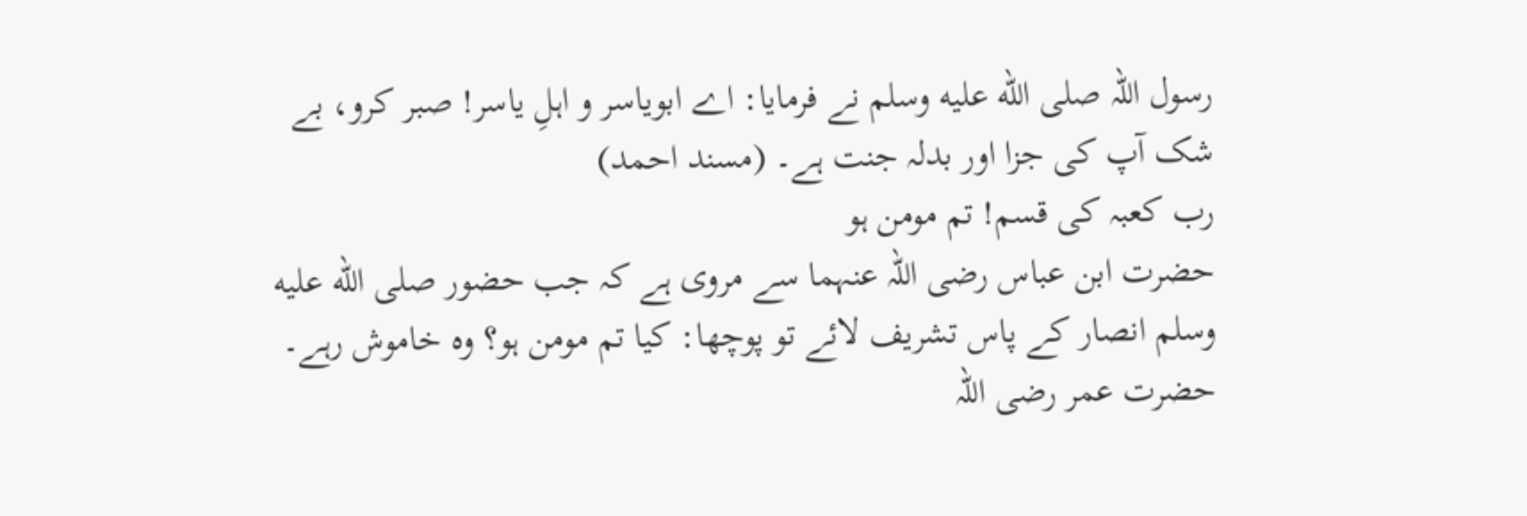رسول اللّہ صلى الله عليه وسلم نے فرمایا: اے ابویاسر و اہلِ یاسر! صبر کرو، بے شک آپ کی جزا اور بدلہ جنت ہے۔ (مسند احمد)
رب کعبہ کی قسم! تم مومن ہو
حضرت ابن عباس رضی اللہ عنہما سے مروی ہے کہ جب حضور صلى الله عليه وسلم انصار کے پاس تشریف لائے تو پوچھا: کیا تم مومن ہو؟ وہ خاموش رہے۔ حضرت عمر رضی اللّہ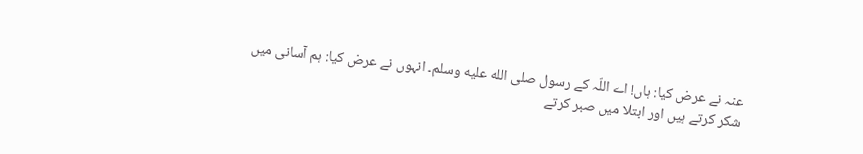عنہ نے عرض کیا: ہاں! اے اللّہ کے رسول صلى الله عليه وسلم۔ انہوں نے عرض کیا: ہم آسانی میں شکر کرتے ہیں اور ابتلا میں صبر کرتے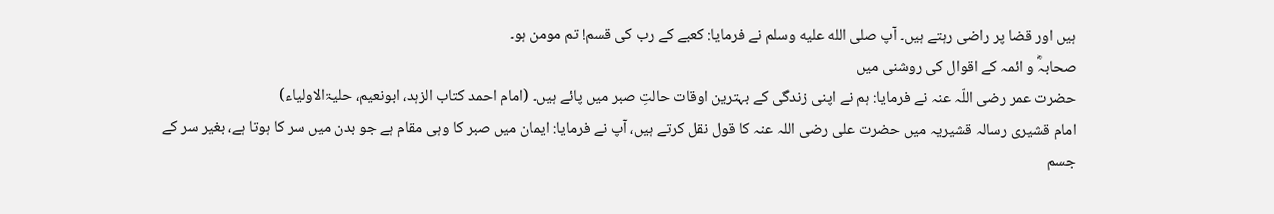ہیں اور قضا پر راضی رہتے ہیں۔ آپ صلى الله عليه وسلم نے فرمایا: کعبے کے رب کی قسم! تم مومن ہو۔
صحابہؓ و ائمہ کے اقوال کی روشنی میں
حضرت عمر رضی اللّہ عنہ نے فرمایا: ہم نے اپنی زندگی کے بہترین اوقات حالتِ صبر میں پائے ہیں۔ (امام احمد کتاب الزہد، ابونعیم، حلیۃالاولیاء)
امام قشیری رسالہ قشیریہ میں حضرت علی رضی اللہ عنہ کا قول نقل کرتے ہیں، آپ نے فرمایا: ایمان میں صبر کا وہی مقام ہے جو بدن میں سر کا ہوتا ہے، بغیر سر کے جسم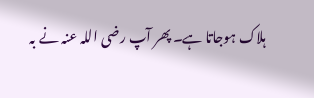ہلاک ہوجاتا ہے۔ پھر آپ رضی اللہ عنہ نے بہ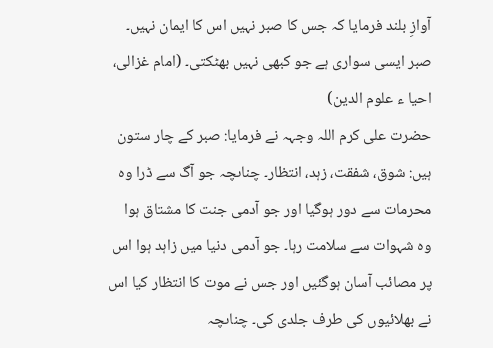آوازِ بلند فرمایا کہ جس کا صبر نہیں اس کا ایمان نہیں۔ صبر ایسی سواری ہے جو کبھی نہیں بھٹکتی۔ (امام غزالی، احیا ء علوم الدین)
حضرت علی کرم اللہ وجہہ نے فرمایا: صبر کے چار ستون ہیں: شوق، شفقت، زہد، انتظار۔ چناںچہ جو آگ سے ڈرا وہ محرمات سے دور ہوگیا اور جو آدمی جنت کا مشتاق ہوا وہ شہوات سے سلامت رہا۔ جو آدمی دنیا میں زاہد ہوا اس پر مصائب آسان ہوگئیں اور جس نے موت کا انتظار کیا اس نے بھلائیوں کی طرف جلدی کی۔ چناںچہ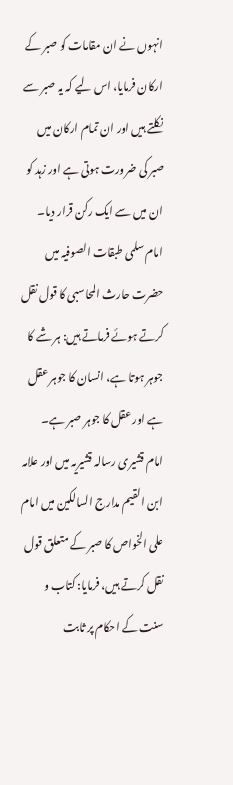انہوں نے ان مقامات کو صبر کے ارکان فرمایا، اس لیے کہ یہ صبر سے نکلتے ہیں اور ان تمام ارکان میں صبر کی ضرورت ہوتی ہے اور زہد کو ان میں سے ایک رکن قرار دیا۔
امام سلمی طبقات الصوفیہ میں حضرت حارث المحاسبی کا قول نقل کرتے ہوئے فرماتے ہیں: ہر شے کا جوہر ہوتا ہے، انسان کا جوہر عقل ہے اور عقل کا جوہر صبر ہے۔
امام قشیری رسالہ قشیریہ میں اور علامہ ابن القیم مدارج السالکین میں امام علی الخواص کا صبر کے متعلق قول نقل کرتے ہیں، فرمایا: کتاب و سنت کے احکام پر ثابت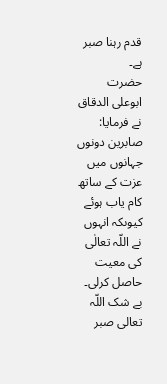قدم رہنا صبر ہے۔
حضرت ابوعلی الدقاق نے فرمایا: صابرین دونوں جہانوں میں عزت کے ساتھ کام یاب ہوئے کیوںکہ انہوں نے اللّہ تعالٰی کی معیت حاصل کرلی۔ بے شک اللّہ تعالی صبر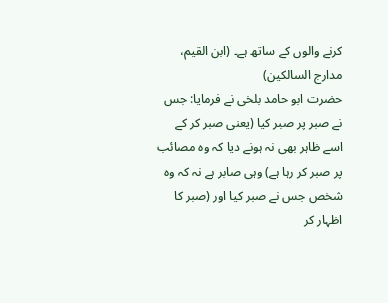کرنے والوں کے ساتھ ہے۔ (ابن القیم، مدارج السالکین)
حضرت ابو حامد بلخی نے فرمایا: جس نے صبر پر صبر کیا (یعنی صبر کر کے اسے ظاہر بھی نہ ہونے دیا کہ وہ مصائب پر صبر کر رہا ہے) وہی صابر ہے نہ کہ وہ شخص جس نے صبر کیا اور (صبر کا اظہار کر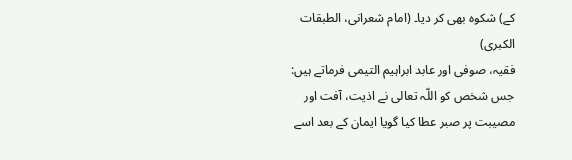کے) شکوہ بھی کر دیا۔ (امام شعرانی، الطبقات الکبری)
فقیہ، صوفی اور عابد ابراہیم التیمی فرماتے ہیں: جس شخص کو اللّہ تعالی نے اذیت، آفت اور مصیبت پر صبر عطا کیا گویا ایمان کے بعد اسے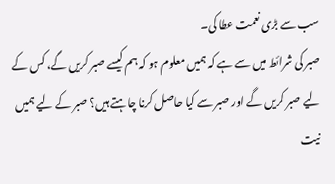سب سے بڑی نعمت عطا کی۔
صبر کی شرائط میں سے ہے کہ ہمیں معلوم ہو کہ ہم کیسے صبر کریں گے، کس کے لیے صبر کریں گے اور صبر سے کیا حاصل کرنا چاہتے ہیں؟ صبر کے لیے ہمیں نیت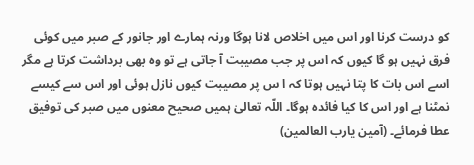کو درست کرنا اور اس میں اخلاص لانا ہوگا ورنہ ہمارے اور جانور کے صبر میں کوئی فرق نہیں ہو گا کیوں کہ اس پر جب مصیبت آ جاتی ہے تو وہ بھی برداشت کرتا ہے مگر اسے اس بات کا پتا نہیں ہوتا کہ ا س پر مصیبت کیوں نازل ہوئی اور اس سے کیسے نمٹنا ہے اور اس کا کیا فائدہ ہوگا۔ اللّہ تعالیٰ ہمیں صحیح معنوں میں صبر کی توفیق عطا فرمائے۔ (آمین یارب العالمین)